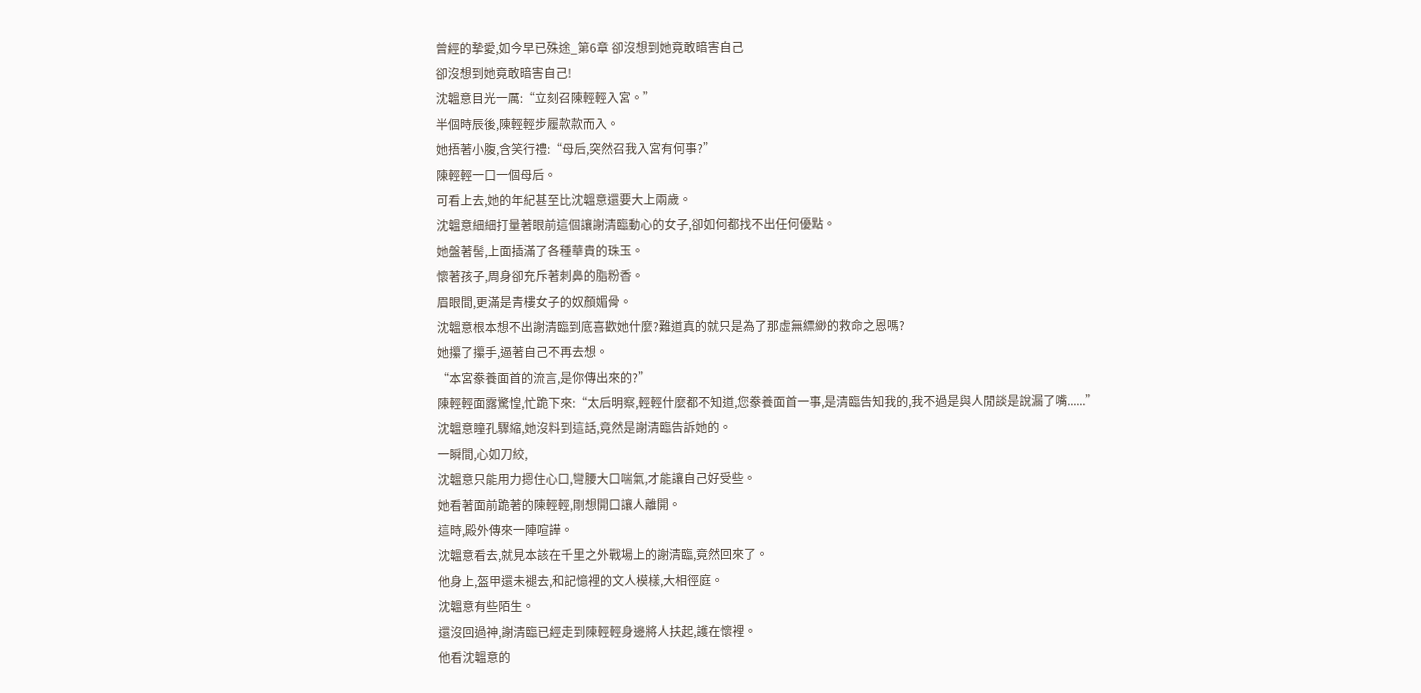曾經的摯愛,如今早已殊途_第6章 卻沒想到她竟敢暗害自己
卻沒想到她竟敢暗害自己!
沈韞意目光一厲:“立刻召陳輕輕入宮。”
半個時辰後,陳輕輕步履款款而入。
她捂著小腹,含笑行禮:“母后,突然召我入宮有何事?”
陳輕輕一口一個母后。
可看上去,她的年紀甚至比沈韞意還要大上兩歲。
沈韞意細細打量著眼前這個讓謝清臨動心的女子,卻如何都找不出任何優點。
她盤著髻,上面插滿了各種華貴的珠玉。
懷著孩子,周身卻充斥著刺鼻的脂粉香。
眉眼間,更滿是青樓女子的奴顏媚骨。
沈韞意根本想不出謝清臨到底喜歡她什麼?難道真的就只是為了那虛無縹緲的救命之恩嗎?
她攥了攥手,逼著自己不再去想。
“本宮豢養面首的流言,是你傳出來的?”
陳輕輕面露驚惶,忙跪下來:“太后明察,輕輕什麼都不知道,您豢養面首一事,是清臨告知我的,我不過是與人閒談是說漏了嘴......”
沈韞意瞳孔驟縮,她沒料到這話,竟然是謝清臨告訴她的。
一瞬間,心如刀絞,
沈韞意只能用力摁住心口,彎腰大口喘氣,才能讓自己好受些。
她看著面前跪著的陳輕輕,剛想開口讓人離開。
這時,殿外傳來一陣喧譁。
沈韞意看去,就見本該在千里之外戰場上的謝清臨,竟然回來了。
他身上,盔甲還未褪去,和記憶裡的文人模樣,大相徑庭。
沈韞意有些陌生。
還沒回過神,謝清臨已經走到陳輕輕身邊將人扶起,護在懷裡。
他看沈韞意的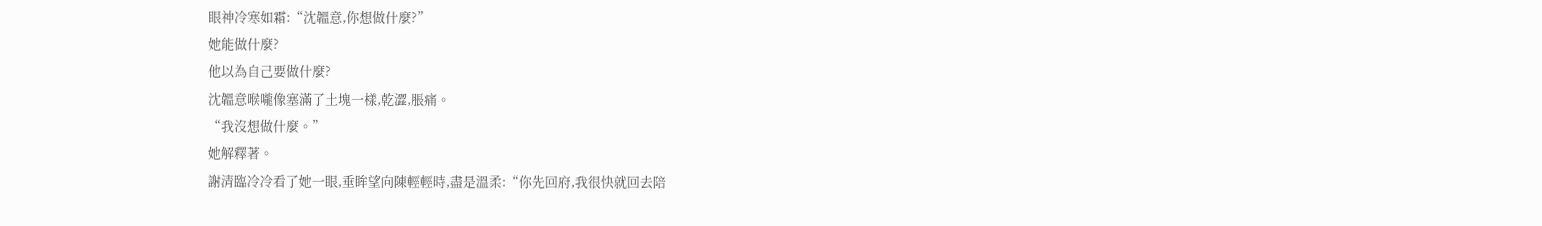眼神冷寒如霜:“沈韞意,你想做什麼?”
她能做什麼?
他以為自己要做什麼?
沈韞意喉嚨像塞滿了土塊一樣,乾澀,脹痛。
“我沒想做什麼。”
她解釋著。
謝清臨冷冷看了她一眼,垂眸望向陳輕輕時,盡是溫柔:“你先回府,我很快就回去陪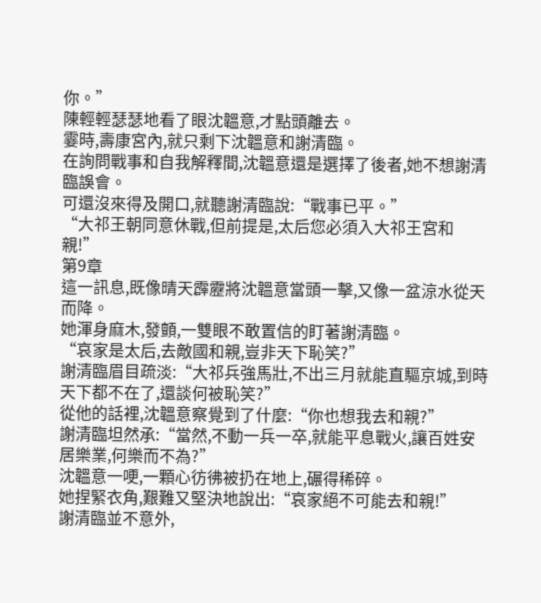你。”
陳輕輕瑟瑟地看了眼沈韞意,才點頭離去。
霎時,壽康宮內,就只剩下沈韞意和謝清臨。
在詢問戰事和自我解釋間,沈韞意還是選擇了後者,她不想謝清臨誤會。
可還沒來得及開口,就聽謝清臨說:“戰事已平。”
“大祁王朝同意休戰,但前提是,太后您必須入大祁王宮和親!”
第9章
這一訊息,既像晴天霹靂將沈韞意當頭一擊,又像一盆涼水從天而降。
她渾身麻木,發顫,一雙眼不敢置信的盯著謝清臨。
“哀家是太后,去敵國和親,豈非天下恥笑?”
謝清臨眉目疏淡:“大祁兵強馬壯,不出三月就能直驅京城,到時天下都不在了,還談何被恥笑?”
從他的話裡,沈韞意察覺到了什麼:“你也想我去和親?”
謝清臨坦然承:“當然,不動一兵一卒,就能平息戰火,讓百姓安居樂業,何樂而不為?”
沈韞意一哽,一顆心彷彿被扔在地上,碾得稀碎。
她捏緊衣角,艱難又堅決地說出:“哀家絕不可能去和親!”
謝清臨並不意外,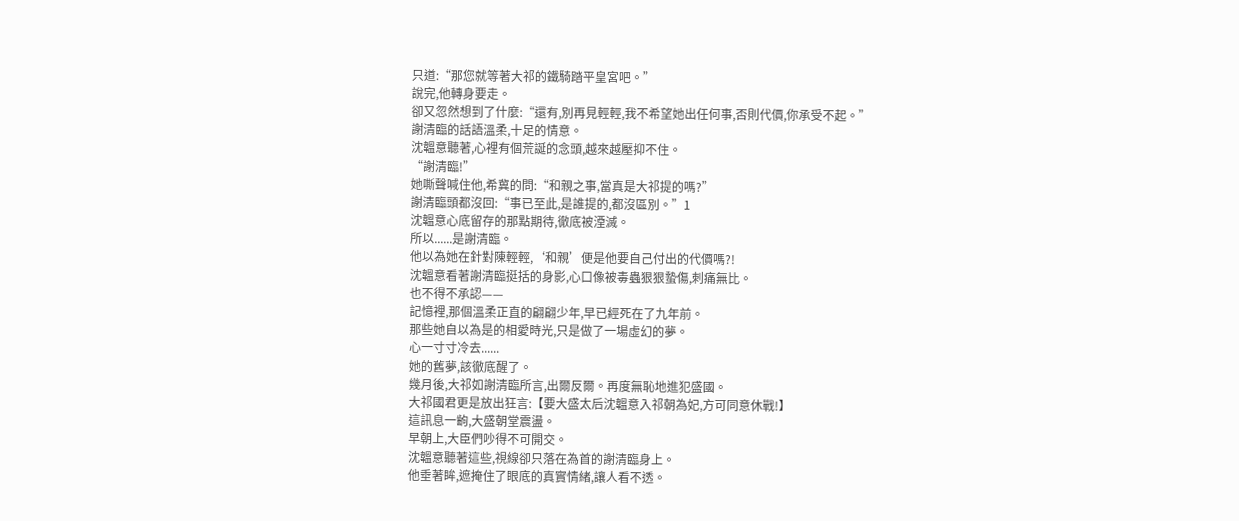只道:“那您就等著大祁的鐵騎踏平皇宮吧。”
說完,他轉身要走。
卻又忽然想到了什麼:“還有,別再見輕輕,我不希望她出任何事,否則代價,你承受不起。”
謝清臨的話語溫柔,十足的情意。
沈韞意聽著,心裡有個荒誕的念頭,越來越壓抑不住。
“謝清臨!”
她嘶聲喊住他,希冀的問:“和親之事,當真是大祁提的嗎?”
謝清臨頭都沒回:“事已至此,是誰提的,都沒區別。”1
沈韞意心底留存的那點期待,徹底被湮滅。
所以......是謝清臨。
他以為她在針對陳輕輕,‘和親’便是他要自己付出的代價嗎?!
沈韞意看著謝清臨挺括的身影,心口像被毒蟲狠狠蟄傷,刺痛無比。
也不得不承認——
記憶裡,那個溫柔正直的翩翩少年,早已經死在了九年前。
那些她自以為是的相愛時光,只是做了一場虛幻的夢。
心一寸寸冷去......
她的舊夢,該徹底醒了。
幾月後,大祁如謝清臨所言,出爾反爾。再度無恥地進犯盛國。
大祁國君更是放出狂言:【要大盛太后沈韞意入祁朝為妃,方可同意休戰!】
這訊息一齣,大盛朝堂震盪。
早朝上,大臣們吵得不可開交。
沈韞意聽著這些,視線卻只落在為首的謝清臨身上。
他垂著眸,遮掩住了眼底的真實情緒,讓人看不透。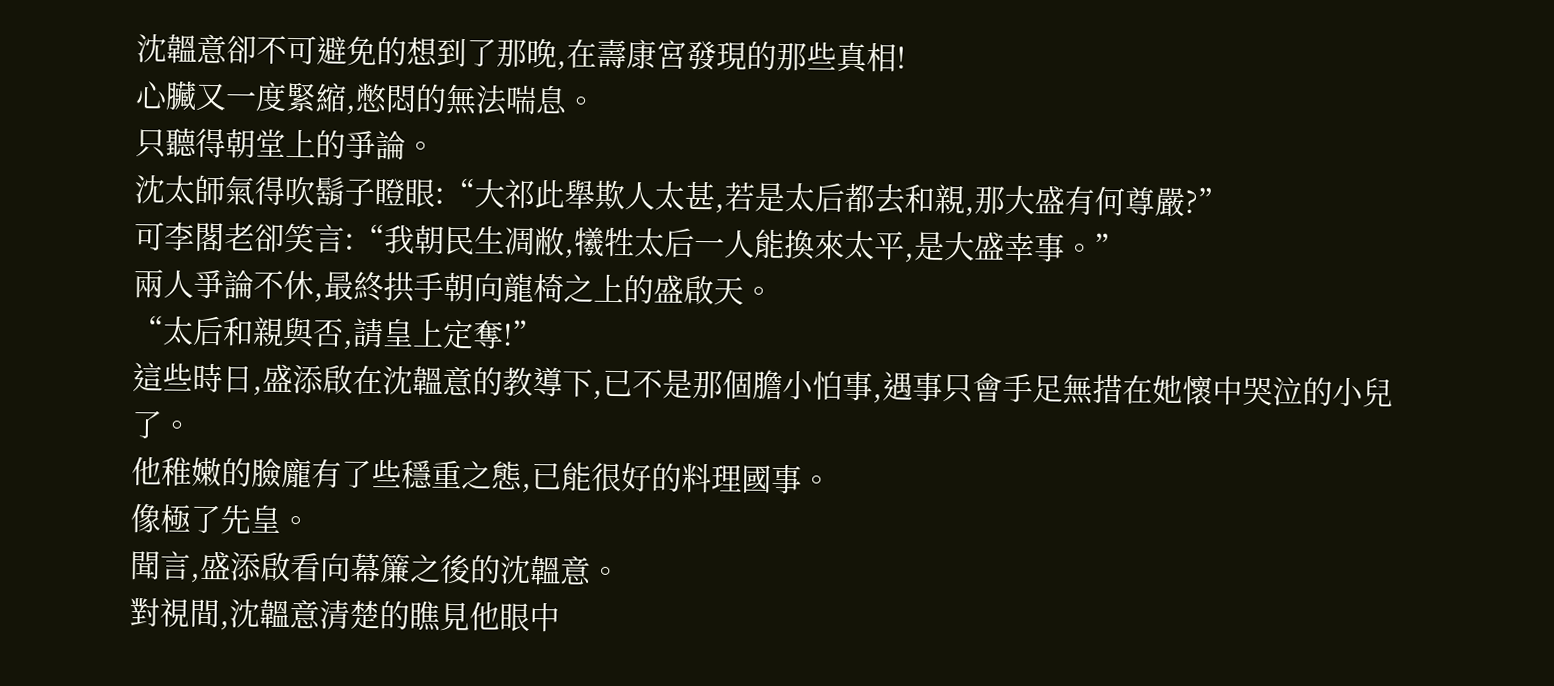沈韞意卻不可避免的想到了那晚,在壽康宮發現的那些真相!
心臟又一度緊縮,憋悶的無法喘息。
只聽得朝堂上的爭論。
沈太師氣得吹鬍子瞪眼:“大祁此舉欺人太甚,若是太后都去和親,那大盛有何尊嚴?”
可李閣老卻笑言:“我朝民生凋敝,犧牲太后一人能換來太平,是大盛幸事。”
兩人爭論不休,最終拱手朝向龍椅之上的盛啟天。
“太后和親與否,請皇上定奪!”
這些時日,盛添啟在沈韞意的教導下,已不是那個膽小怕事,遇事只會手足無措在她懷中哭泣的小兒了。
他稚嫩的臉龐有了些穩重之態,已能很好的料理國事。
像極了先皇。
聞言,盛添啟看向幕簾之後的沈韞意。
對視間,沈韞意清楚的瞧見他眼中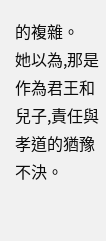的複雜。
她以為,那是作為君王和兒子,責任與孝道的猶豫不決。